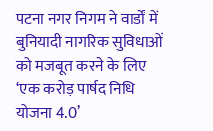पटना नगर निगम ने वार्डों में बुनियादी नागरिक सुविधाओं को मजबूत करने के लिए ‘एक करोड़ पार्षद निधि योजना 4.0’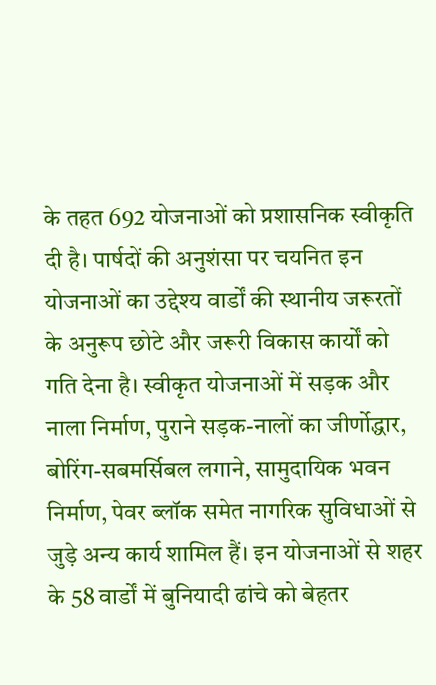के तहत 692 योजनाओं को प्रशासनिक स्वीकृति दी है। पार्षदों की अनुशंसा पर चयनित इन योजनाओं का उद्देश्य वार्डों की स्थानीय जरूरतों के अनुरूप छोटे और जरूरी विकास कार्यों को गति देना है। स्वीकृत योजनाओं में सड़क और नाला निर्माण, पुराने सड़क-नालों का जीर्णोद्धार, बोरिंग-सबमर्सिबल लगाने, सामुदायिक भवन निर्माण, पेवर ब्लॉक समेत नागरिक सुविधाओं से जुड़े अन्य कार्य शामिल हैं। इन योजनाओं से शहर के 58 वार्डों में बुनियादी ढांचे को बेहतर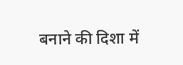बनाने की दिशा में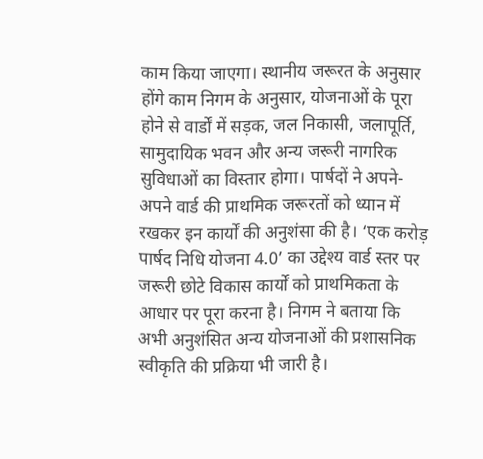काम किया जाएगा। स्थानीय जरूरत के अनुसार होंगे काम निगम के अनुसार, योजनाओं के पूरा होने से वार्डों में सड़क, जल निकासी, जलापूर्ति, सामुदायिक भवन और अन्य जरूरी नागरिक सुविधाओं का विस्तार होगा। पार्षदों ने अपने-अपने वार्ड की प्राथमिक जरूरतों को ध्यान में रखकर इन कार्यों की अनुशंसा की है। ‘एक करोड़ पार्षद निधि योजना 4.0’ का उद्देश्य वार्ड स्तर पर जरूरी छोटे विकास कार्यों को प्राथमिकता के आधार पर पूरा करना है। निगम ने बताया कि अभी अनुशंसित अन्य योजनाओं की प्रशासनिक स्वीकृति की प्रक्रिया भी जारी है।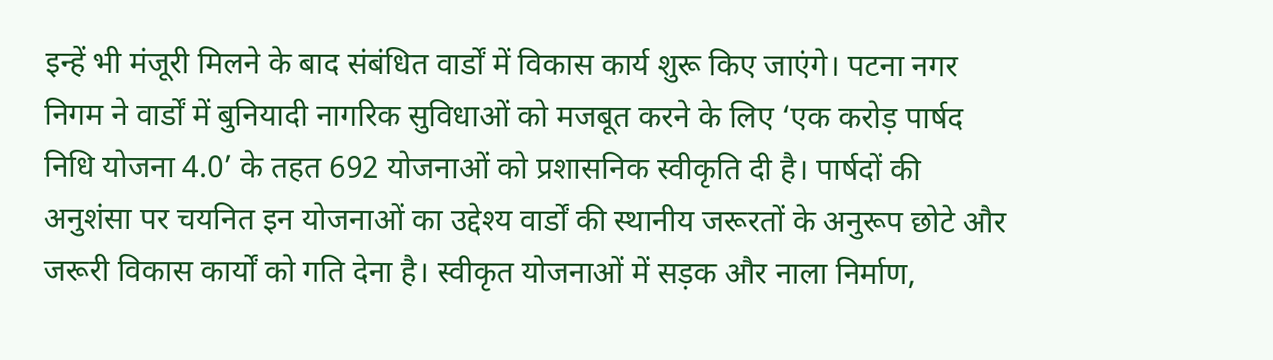इन्हें भी मंजूरी मिलने के बाद संबंधित वार्डों में विकास कार्य शुरू किए जाएंगे। पटना नगर निगम ने वार्डों में बुनियादी नागरिक सुविधाओं को मजबूत करने के लिए ‘एक करोड़ पार्षद निधि योजना 4.0’ के तहत 692 योजनाओं को प्रशासनिक स्वीकृति दी है। पार्षदों की अनुशंसा पर चयनित इन योजनाओं का उद्देश्य वार्डों की स्थानीय जरूरतों के अनुरूप छोटे और जरूरी विकास कार्यों को गति देना है। स्वीकृत योजनाओं में सड़क और नाला निर्माण,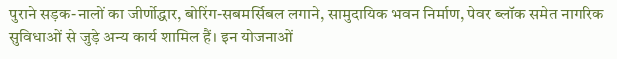पुराने सड़क-नालों का जीर्णोद्धार, बोरिंग-सबमर्सिबल लगाने, सामुदायिक भवन निर्माण, पेवर ब्लॉक समेत नागरिक सुविधाओं से जुड़े अन्य कार्य शामिल हैं। इन योजनाओं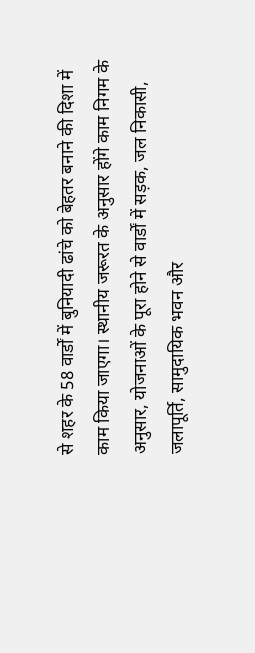से शहर के 58 वार्डों में बुनियादी ढांचे को बेहतर बनाने की दिशा में काम किया जाएगा। स्थानीय जरूरत के अनुसार होंगे काम निगम के अनुसार, योजनाओं के पूरा होने से वार्डों में सड़क, जल निकासी, जलापूर्ति, सामुदायिक भवन और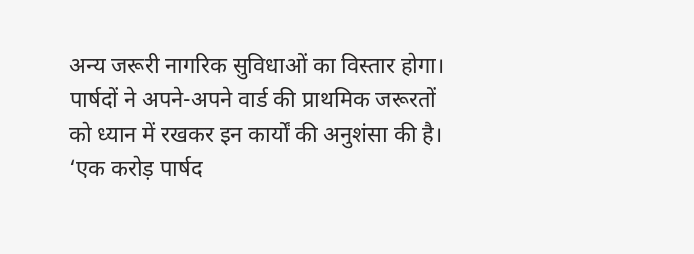अन्य जरूरी नागरिक सुविधाओं का विस्तार होगा। पार्षदों ने अपने-अपने वार्ड की प्राथमिक जरूरतों को ध्यान में रखकर इन कार्यों की अनुशंसा की है। ‘एक करोड़ पार्षद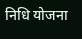निधि योजना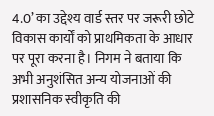4.0’ का उद्देश्य वार्ड स्तर पर जरूरी छोटे विकास कार्यों को प्राथमिकता के आधार पर पूरा करना है। निगम ने बताया कि अभी अनुशंसित अन्य योजनाओं की प्रशासनिक स्वीकृति की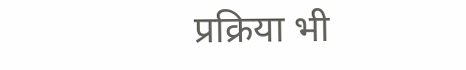प्रक्रिया भी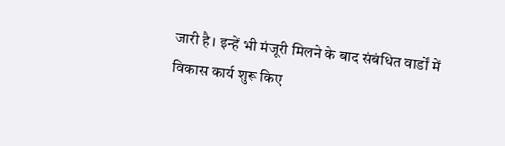जारी है। इन्हें भी मंजूरी मिलने के बाद संबंधित वार्डों में विकास कार्य शुरू किए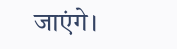जाएंगे।